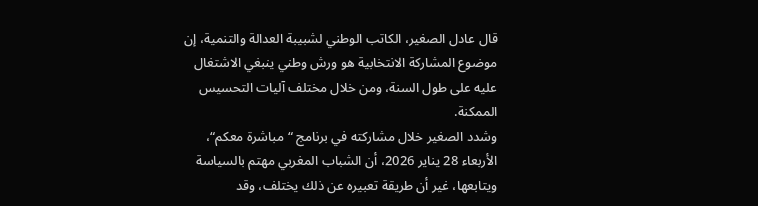قال عادل الصغير، الكاتب الوطني لشبيبة العدالة والتنمية، إن موضوع المشاركة الانتخابية هو ورش وطني ينبغي الاشتغال عليه على طول السنة، ومن خلال مختلف آليات التحسيس الممكنة.
وشدد الصغير خلال مشاركته في برنامج “مباشرة معكم“، الأربعاء 28 يناير 2026، أن الشباب المغربي مهتم بالسياسة ويتابعها، غير أن طريقة تعبيره عن ذلك يختلف، وقد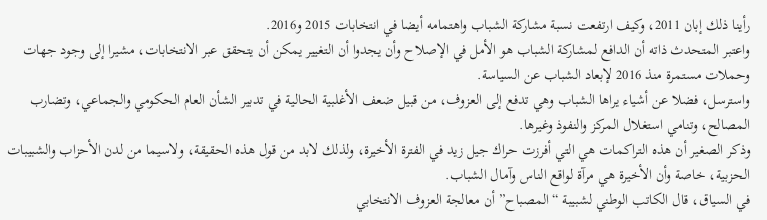رأينا ذلك إبان 2011، وكيف ارتفعت نسبة مشاركة الشباب واهتمامه أيضا في انتخابات 2015 و2016.
واعتبر المتحدث ذاته أن الدافع لمشاركة الشباب هو الأمل في الإصلاح وأن يجدوا أن التغيير يمكن أن يتحقق عبر الانتخابات، مشيرا إلى وجود جهات وحملات مستمرة منذ 2016 لإبعاد الشباب عن السياسة.
واسترسل، فضلا عن أشياء يراها الشباب وهي تدفع إلى العزوف، من قبيل ضعف الأغلبية الحالية في تدبير الشأن العام الحكومي والجماعي، وتضارب المصالح، وتنامي استغلال المركز والنفوذ وغيرها.
وذكر الصغير أن هذه التراكمات هي التي أفرزت حراك جيل زيد في الفترة الأخيرة، ولذلك لابد من قول هذه الحقيقة، ولاسيما من لدن الأحزاب والشبيبات الحزبية، خاصة وأن الأخيرة هي مرآة لواقع الناس وآمال الشباب.
في السياق، قال الكاتب الوطني لشبيبة “المصباح” أن معالجة العزوف الانتخابي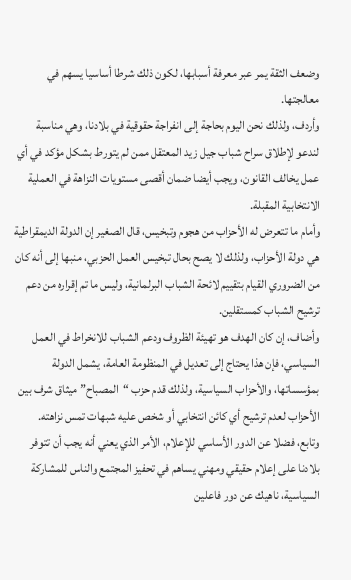وضعف الثقة يمر عبر معرفة أسبابها، لكون ذلك شرطا أساسيا يسهم في معالجتها.
وأردف، ولذلك نحن اليوم بحاجة إلى انفراجة حقوقية في بلادنا، وهي مناسبة لندعو لإطلاق سراح شباب جيل زيد المعتقل ممن لم يتورط بشكل مؤكد في أي عمل يخالف القانون، ويجب أيضا ضمان أقصى مستويات النزاهة في العملية الانتخابية المقبلة.
وأمام ما تتعرض له الأحزاب من هجوم وتبخيس، قال الصغير إن الدولة الديمقراطية هي دولة الأحزاب، ولذلك لا يصح بحال تبخيس العمل الحزبي، منبها إلى أنه كان من الضروري القيام بتقييم لائحة الشباب البرلمانية، وليس ما تم إقراره من دعم ترشيح الشباب كمستقلين.
وأضاف، إن كان الهدف هو تهيئة الظروف ودعم الشباب للانخراط في العمل السياسي، فإن هذا يحتاج إلى تعديل في المنظومة العامة، يشمل الدولة بمؤسساتها، والأحزاب السياسية، ولذلك قدم حزب “المصباح” ميثاق شرف بين الأحزاب لعدم ترشيح أي كائن انتخابي أو شخص عليه شبهات تمس نزاهته.
وتابع، فضلا عن الدور الأساسي للإعلام، الأمر الذي يعني أنه يجب أن تتوفر بلادنا على إعلام حقيقي ومهني يساهم في تحفيز المجتمع والناس للمشاركة السياسية، ناهيك عن دور فاعلين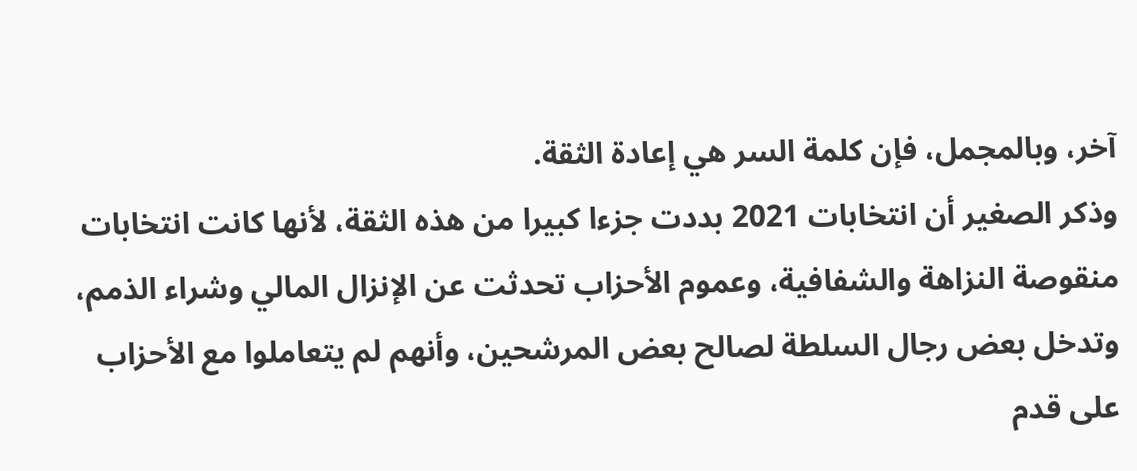آخر، وبالمجمل، فإن كلمة السر هي إعادة الثقة.
وذكر الصغير أن انتخابات 2021 بددت جزءا كبيرا من هذه الثقة، لأنها كانت انتخابات منقوصة النزاهة والشفافية، وعموم الأحزاب تحدثت عن الإنزال المالي وشراء الذمم، وتدخل بعض رجال السلطة لصالح بعض المرشحين، وأنهم لم يتعاملوا مع الأحزاب على قدم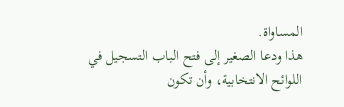المساواة.
هذا ودعا الصغير إلى فتح الباب التسجيل في اللوائح الانتخابية، وأن تكون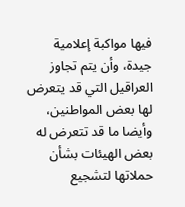فيها مواكبة إعلامية جيدة، وأن يتم تجاوز العراقيل التي قد يتعرض لها بعض المواطنين، وأيضا ما قد تتعرض له بعض الهيئات بشأن حملاتها لتشجيع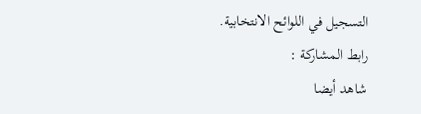التسجيل في اللوائح الانتخابية.
رابط المشاركة :
شاهد أيضا